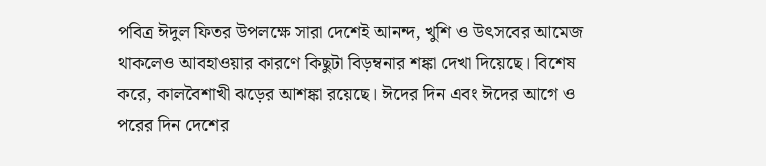পবিত্র ঈদুল ফিতর উপলক্ষে সারা দেশেই আনন্দ, খুশি ও উৎসবের আমেজ থাকলেও আবহাওয়ার কারণে কিছুটা বিড়ম্বনার শঙ্কা দেখা দিয়েছে। বিশেষ করে, কালবৈশাখী ঝড়ের আশঙ্কা রয়েছে। ঈদের দিন এবং ঈদের আগে ও পরের দিন দেশের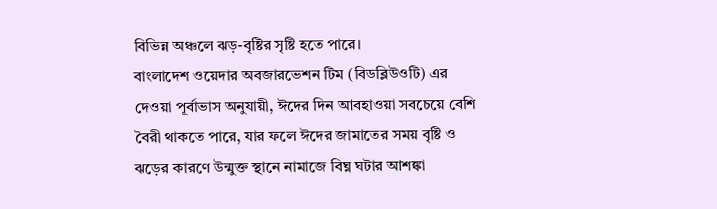বিভিন্ন অঞ্চলে ঝড়-বৃষ্টির সৃষ্টি হতে পারে।
বাংলাদেশ ওয়েদার অবজারভেশন টিম (বিডব্লিউওটি) এর দেওয়া পূর্বাভাস অনুযায়ী, ঈদের দিন আবহাওয়া সবচেয়ে বেশি বৈরী থাকতে পারে, যার ফলে ঈদের জামাতের সময় বৃষ্টি ও ঝড়ের কারণে উন্মুক্ত স্থানে নামাজে বিঘ্ন ঘটার আশঙ্কা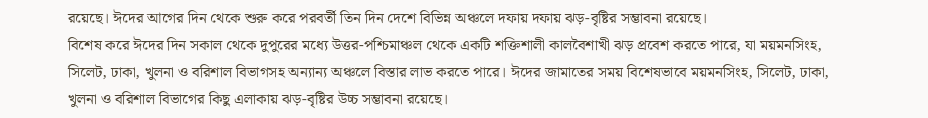রয়েছে। ঈদের আগের দিন থেকে শুরু করে পরবর্তী তিন দিন দেশে বিভিন্ন অঞ্চলে দফায় দফায় ঝড়-বৃষ্টির সম্ভাবনা রয়েছে।
বিশেষ করে ঈদের দিন সকাল থেকে দুপুরের মধ্যে উত্তর-পশ্চিমাঞ্চল থেকে একটি শক্তিশালী কালবৈশাখী ঝড় প্রবেশ করতে পারে, যা ময়মনসিংহ, সিলেট, ঢাকা, খুলনা ও বরিশাল বিভাগসহ অন্যান্য অঞ্চলে বিস্তার লাভ করতে পারে। ঈদের জামাতের সময় বিশেষভাবে ময়মনসিংহ, সিলেট, ঢাকা, খুলনা ও বরিশাল বিভাগের কিছু এলাকায় ঝড়-বৃষ্টির উচ্চ সম্ভাবনা রয়েছে।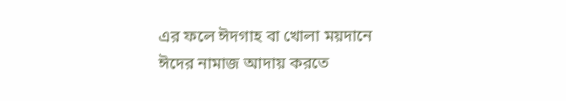এর ফলে ঈদগাহ বা খোলা ময়দানে ঈদের নামাজ আদায় করতে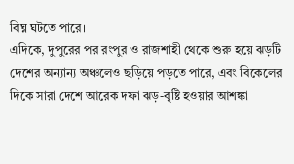বিঘ্ন ঘটতে পারে।
এদিকে, দুপুরের পর রংপুর ও রাজশাহী থেকে শুরু হয়ে ঝড়টি দেশের অন্যান্য অঞ্চলেও ছড়িয়ে পড়তে পারে, এবং বিকেলের দিকে সারা দেশে আরেক দফা ঝড়-বৃষ্টি হওয়ার আশঙ্কা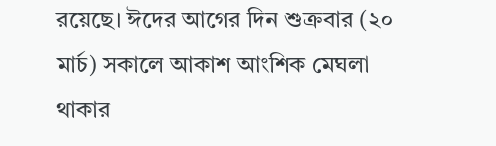রয়েছে। ঈদের আগের দিন শুক্রবার (২০ মার্চ) সকালে আকাশ আংশিক মেঘলা থাকার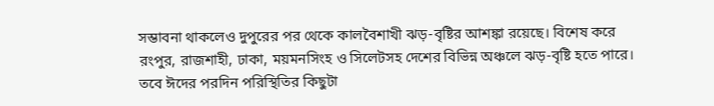সম্ভাবনা থাকলেও দুপুরের পর থেকে কালবৈশাখী ঝড়-বৃষ্টির আশঙ্কা রয়েছে। বিশেষ করে রংপুর, রাজশাহী, ঢাকা, ময়মনসিংহ ও সিলেটসহ দেশের বিভিন্ন অঞ্চলে ঝড়-বৃষ্টি হতে পারে।
তবে ঈদের পরদিন পরিস্থিতির কিছুটা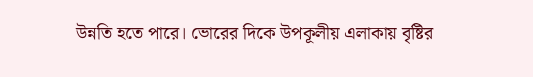উন্নতি হতে পারে। ভোরের দিকে উপকূলীয় এলাকায় বৃষ্টির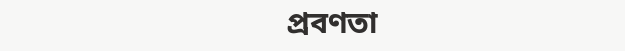প্রবণতা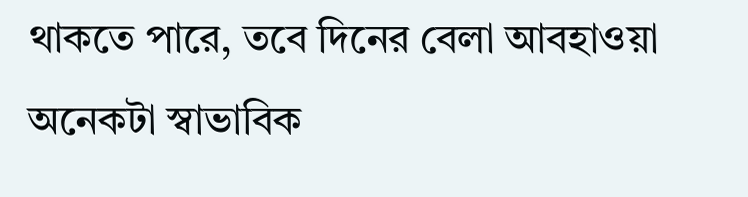থাকতে পারে, তবে দিনের বেলা আবহাওয়া অনেকটা স্বাভাবিক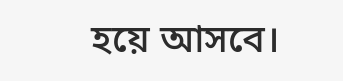হয়ে আসবে।